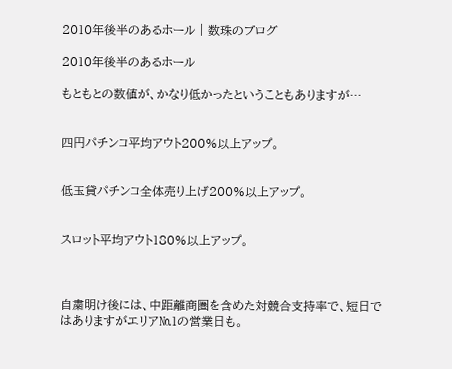2010年後半のあるホール | 数珠のブログ

2010年後半のあるホール

もともとの数値が、かなり低かったということもありますが…


四円パチンコ平均アウト200%以上アップ。


低玉貸パチンコ全体売り上げ200%以上アップ。


スロット平均アウト180%以上アップ。



自粛明け後には、中距離商圏を含めた対競合支持率で、短日ではありますがエリア№1の営業日も。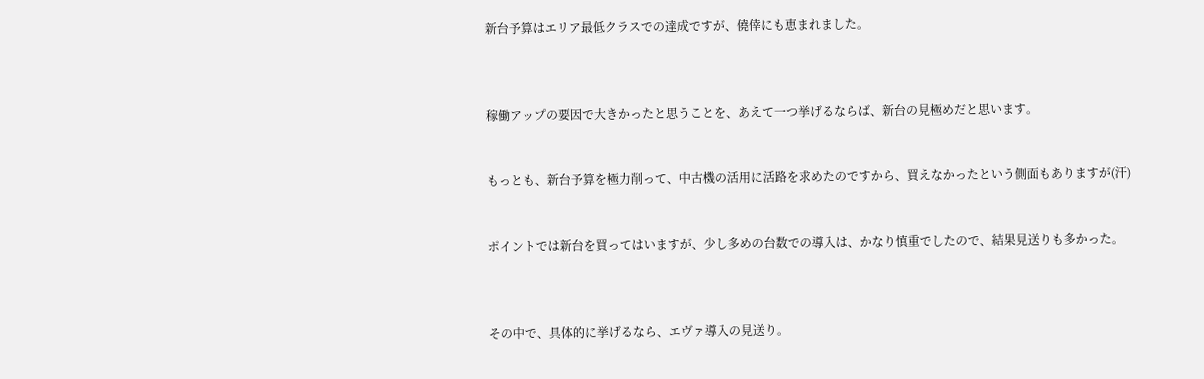新台予算はエリア最低クラスでの達成ですが、僥倖にも恵まれました。



稼働アップの要因で大きかったと思うことを、あえて一つ挙げるならば、新台の見極めだと思います。


もっとも、新台予算を極力削って、中古機の活用に活路を求めたのですから、買えなかったという側面もありますが(汗)


ポイントでは新台を買ってはいますが、少し多めの台数での導入は、かなり慎重でしたので、結果見送りも多かった。



その中で、具体的に挙げるなら、エヴァ導入の見送り。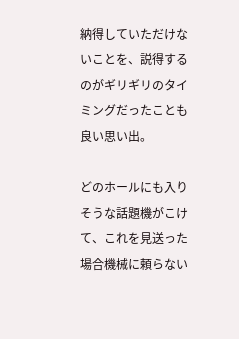納得していただけないことを、説得するのがギリギリのタイミングだったことも良い思い出。

どのホールにも入りそうな話題機がこけて、これを見送った場合機械に頼らない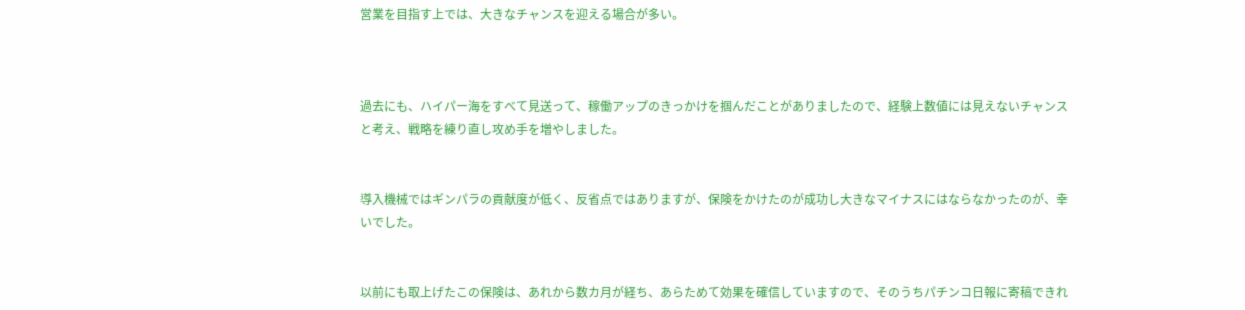営業を目指す上では、大きなチャンスを迎える場合が多い。



過去にも、ハイパー海をすべて見送って、稼働アップのきっかけを掴んだことがありましたので、経験上数値には見えないチャンスと考え、戦略を練り直し攻め手を増やしました。


導入機械ではギンパラの貢献度が低く、反省点ではありますが、保険をかけたのが成功し大きなマイナスにはならなかったのが、幸いでした。


以前にも取上げたこの保険は、あれから数カ月が経ち、あらためて効果を確信していますので、そのうちパチンコ日報に寄稿できれ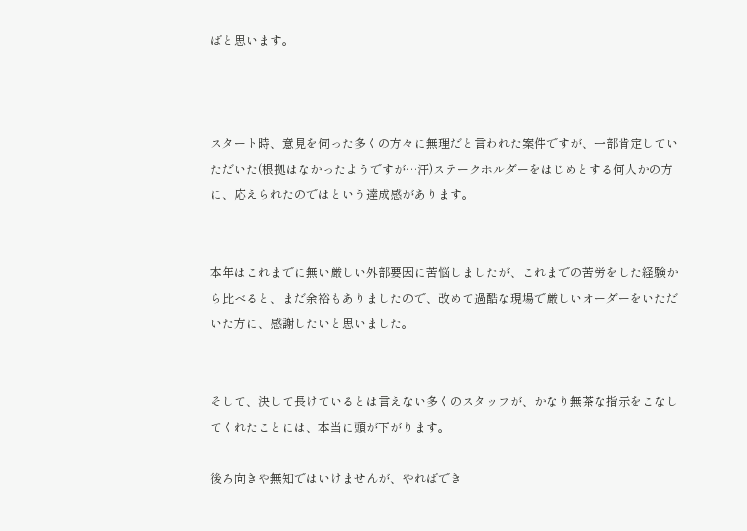ばと思います。



スタート時、意見を伺った多くの方々に無理だと言われた案件ですが、一部肯定していただいた(根拠はなかったようですが…汗)ステークホルダーをはじめとする何人かの方に、応えられたのではという達成感があります。


本年はこれまでに無い厳しい外部要因に苦悩しましたが、これまでの苦労をした経験から比べると、まだ余裕もありましたので、改めて過酷な現場で厳しいオーダーをいただいた方に、感謝したいと思いました。


そして、決して長けているとは言えない多くのスタッフが、かなり無茶な指示をこなしてくれたことには、本当に頭が下がります。

後ろ向きや無知ではいけませんが、やればでき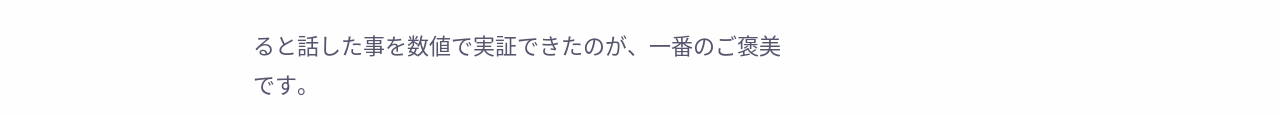ると話した事を数値で実証できたのが、一番のご褒美です。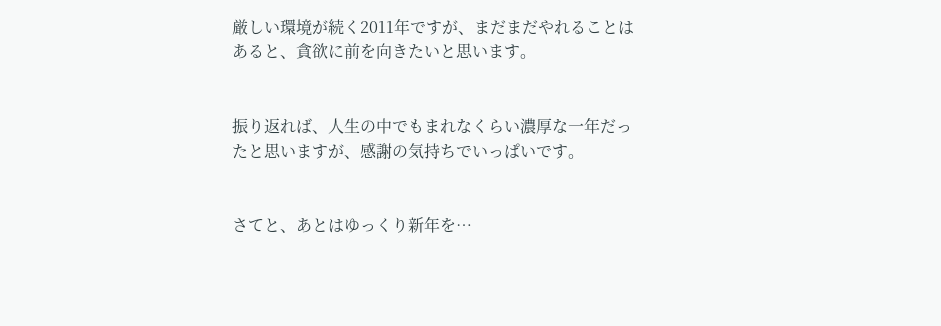厳しい環境が続く2011年ですが、まだまだやれることはあると、貪欲に前を向きたいと思います。


振り返れば、人生の中でもまれなくらい濃厚な一年だったと思いますが、感謝の気持ちでいっぱいです。


さてと、あとはゆっくり新年を…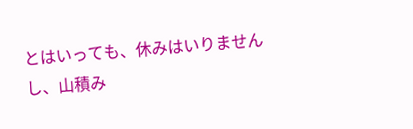とはいっても、休みはいりませんし、山積み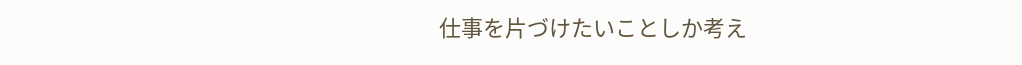仕事を片づけたいことしか考え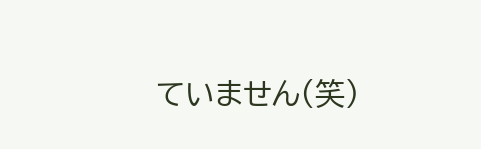ていません(笑)